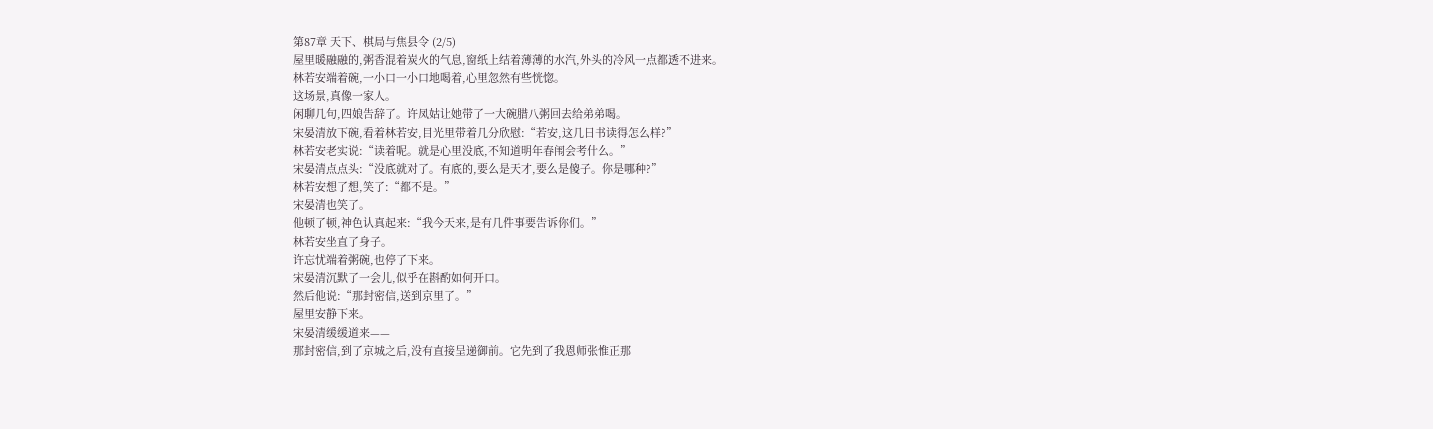第87章 天下、棋局与焦县令 (2/5)
屋里暖融融的,粥香混着炭火的气息,窗纸上结着薄薄的水汽,外头的冷风一点都透不进来。
林若安端着碗,一小口一小口地喝着,心里忽然有些恍惚。
这场景,真像一家人。
闲聊几句,四娘告辞了。许凤姑让她带了一大碗腊八粥回去给弟弟喝。
宋晏清放下碗,看着林若安,目光里带着几分欣慰:“若安,这几日书读得怎么样?”
林若安老实说:“读着呢。就是心里没底,不知道明年春闱会考什么。”
宋晏清点点头:“没底就对了。有底的,要么是天才,要么是傻子。你是哪种?”
林若安想了想,笑了:“都不是。”
宋晏清也笑了。
他顿了顿,神色认真起来:“我今天来,是有几件事要告诉你们。”
林若安坐直了身子。
许忘忧端着粥碗,也停了下来。
宋晏清沉默了一会儿,似乎在斟酌如何开口。
然后他说:“那封密信,送到京里了。”
屋里安静下来。
宋晏清缓缓道来——
那封密信,到了京城之后,没有直接呈递御前。它先到了我恩师张惟正那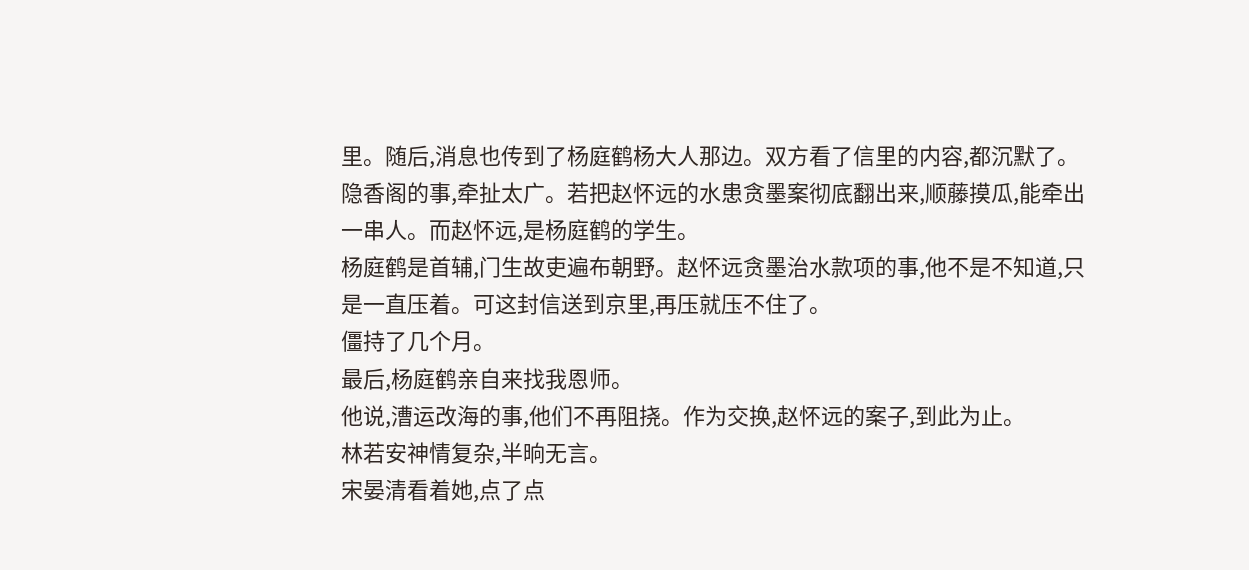里。随后,消息也传到了杨庭鹤杨大人那边。双方看了信里的内容,都沉默了。
隐香阁的事,牵扯太广。若把赵怀远的水患贪墨案彻底翻出来,顺藤摸瓜,能牵出一串人。而赵怀远,是杨庭鹤的学生。
杨庭鹤是首辅,门生故吏遍布朝野。赵怀远贪墨治水款项的事,他不是不知道,只是一直压着。可这封信送到京里,再压就压不住了。
僵持了几个月。
最后,杨庭鹤亲自来找我恩师。
他说,漕运改海的事,他们不再阻挠。作为交换,赵怀远的案子,到此为止。
林若安神情复杂,半晌无言。
宋晏清看着她,点了点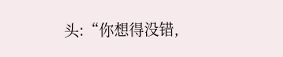头:“你想得没错,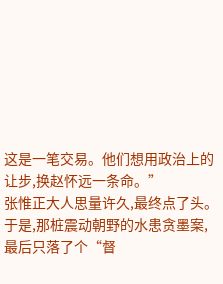这是一笔交易。他们想用政治上的让步,换赵怀远一条命。”
张惟正大人思量许久,最终点了头。
于是,那桩震动朝野的水患贪墨案,最后只落了个“督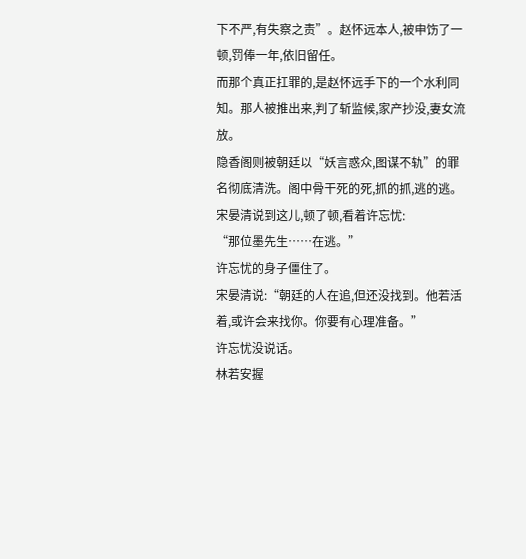下不严,有失察之责”。赵怀远本人,被申饬了一顿,罚俸一年,依旧留任。
而那个真正扛罪的,是赵怀远手下的一个水利同知。那人被推出来,判了斩监候,家产抄没,妻女流放。
隐香阁则被朝廷以“妖言惑众,图谋不轨”的罪名彻底清洗。阁中骨干死的死,抓的抓,逃的逃。
宋晏清说到这儿,顿了顿,看着许忘忧:
“那位墨先生……在逃。”
许忘忧的身子僵住了。
宋晏清说:“朝廷的人在追,但还没找到。他若活着,或许会来找你。你要有心理准备。”
许忘忧没说话。
林若安握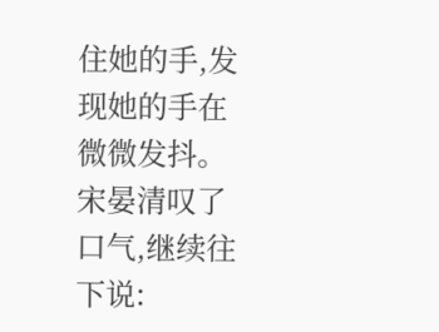住她的手,发现她的手在微微发抖。
宋晏清叹了口气,继续往下说: